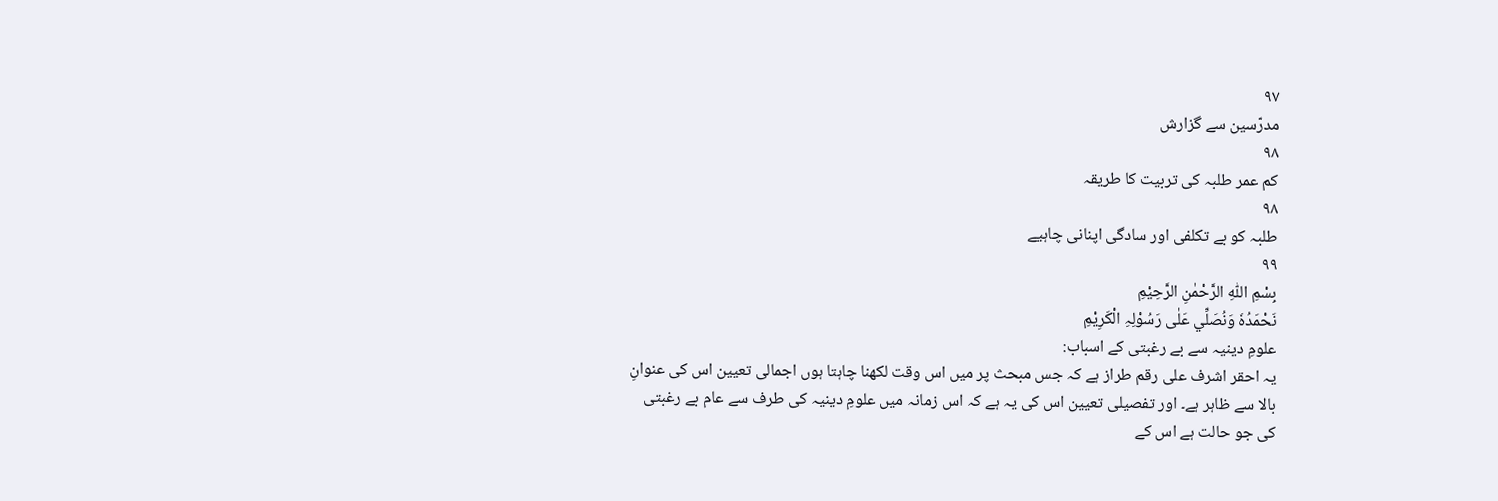۹۷
مدرّسین سے گزارش
۹۸
کم عمر طلبہ کی تربیت کا طریقہ
۹۸
طلبہ کو بے تکلفی اور سادگی اپنانی چاہیے
۹۹
بِسْمِ اللّٰہِ الرَّحْمٰنِ الرَّحِیْمِ
نَحْمَدُہٗ وَنُصَلِّي عَلٰی رَسُوْلِہِ الْکَرِیْمِ
علومِ دینیہ سے بے رغبتی کے اسباب:
یہ احقر اشرف علی رقم طراز ہے کہ جس مبحث پر میں اس وقت لکھنا چاہتا ہوں اجمالی تعیین اس کی عنوانِ بالا سے ظاہر ہے۔ اور تفصیلی تعیین اس کی یہ ہے کہ اس زمانہ میں علومِ دینیہ کی طرف سے عام بے رغبتی کی جو حالت ہے اس کے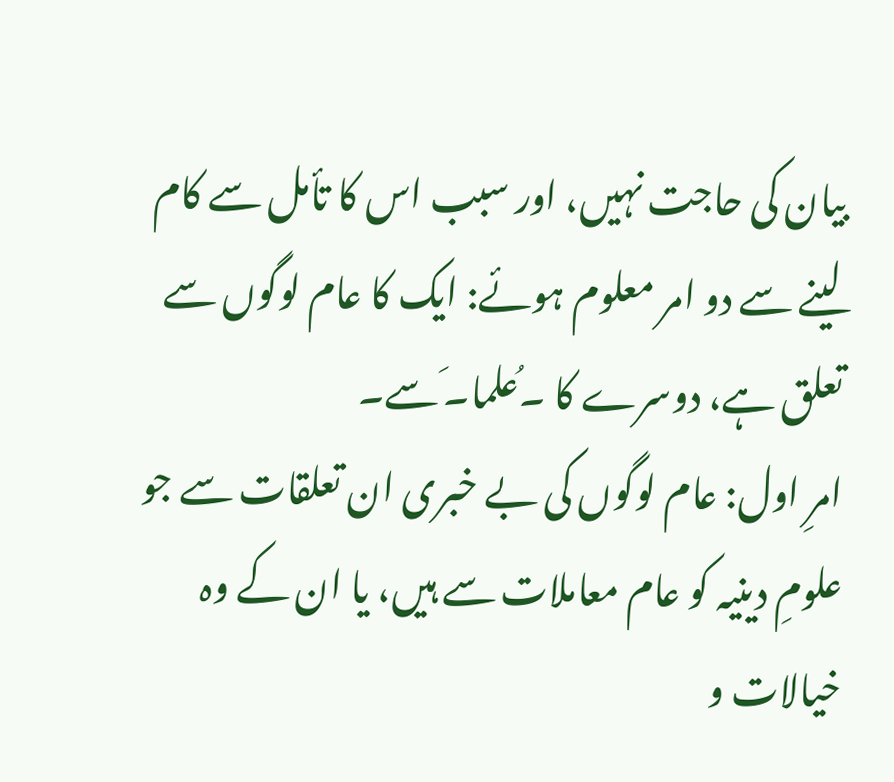بیان کی حاجت نہیں، اور سبب اس کا تأمل سے کام لینے سے دو امر معلوم ہوئے: ایک کا عام لوگوں سے تعلق ہے، دوسرے کا ۔ُعلما۔َ سے۔
امرِ اول: عام لوگوں کی بے خبری ان تعلقات سے جو علومِ دینیہ کو عام معاملات سے ہیں، یا ان کے وہ خیالات و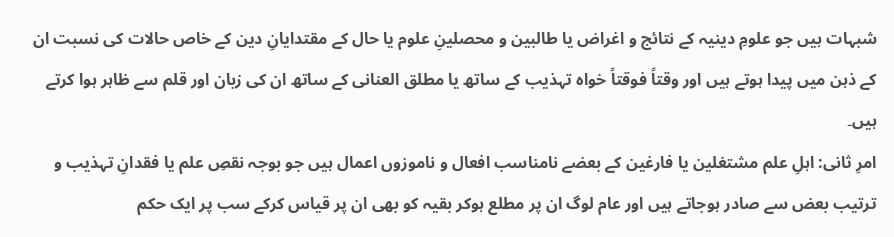شبہات ہیں جو علومِ دینیہ کے نتائج و اغراض یا طالبین و محصلینِ علوم یا حال کے مقتدایانِ دین کے خاص حالات کی نسبت ان کے ذہن میں پیدا ہوتے ہیں اور وقتاً فوقتاً خواہ تہذیب کے ساتھ یا مطلق العنانی کے ساتھ ان کی زبان اور قلم سے ظاہر ہوا کرتے ہیں۔
امرِ ثانی: اہلِ علم مشتغلین یا فارغین کے بعضے نامناسب افعال و ناموزوں اعمال ہیں جو بوجہ نقصِ علم یا فقدانِ تہذیب و ترتیب بعض سے صادر ہوجاتے ہیں اور عام لوگ ان پر مطلع ہوکر بقیہ کو بھی ان پر قیاس کرکے سب پر ایک حکم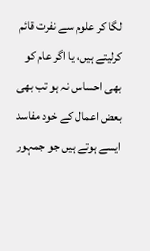لگا کر علوم سے نفرت قائم کرلیتے ہیں، یا اگر عام کو بھی احساس نہ ہو تب بھی بعض اعمال کے خود مفاسد ایسے ہوتے ہیں جو جمہور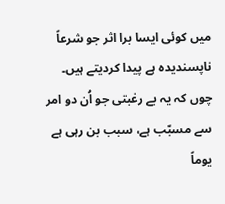میں کوئی ایسا برا اثر جو شرعاً ناپسندیدہ ہے پیدا کردیتے ہیں۔ چوں کہ یہ بے رغبتی جو اُن دو امر سے مسبّب ہے، سبب بن رہی ہے یوماً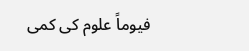فیوماً علوم کی کمی